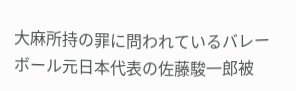大麻所持の罪に問われているバレーボール元日本代表の佐藤駿一郎被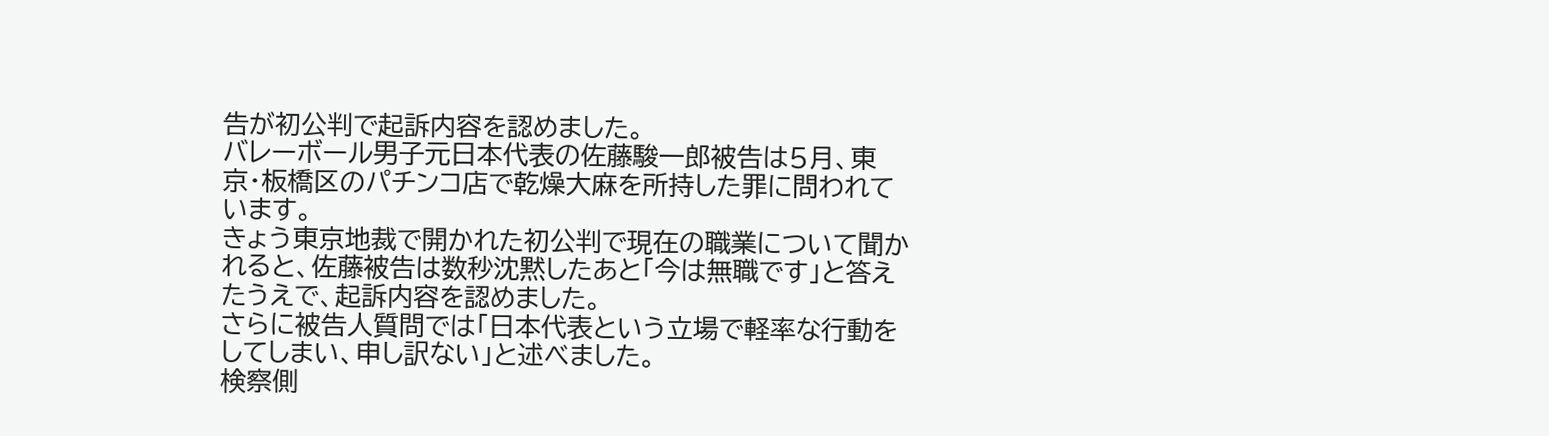告が初公判で起訴内容を認めました。
バレーボール男子元日本代表の佐藤駿一郎被告は5月、東京・板橋区のパチンコ店で乾燥大麻を所持した罪に問われています。
きょう東京地裁で開かれた初公判で現在の職業について聞かれると、佐藤被告は数秒沈黙したあと「今は無職です」と答えたうえで、起訴内容を認めました。
さらに被告人質問では「日本代表という立場で軽率な行動をしてしまい、申し訳ない」と述べました。
検察側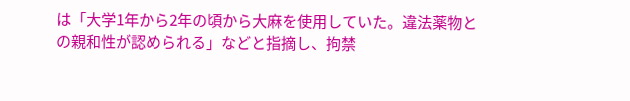は「大学1年から2年の頃から大麻を使用していた。違法薬物との親和性が認められる」などと指摘し、拘禁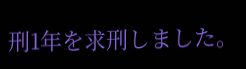刑1年を求刑しました。